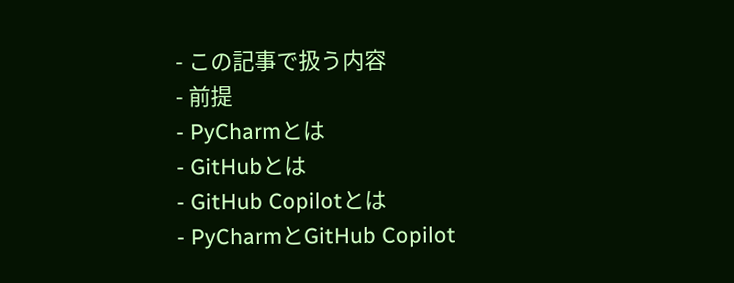- この記事で扱う内容
- 前提
- PyCharmとは
- GitHubとは
- GitHub Copilotとは
- PyCharmとGitHub Copilot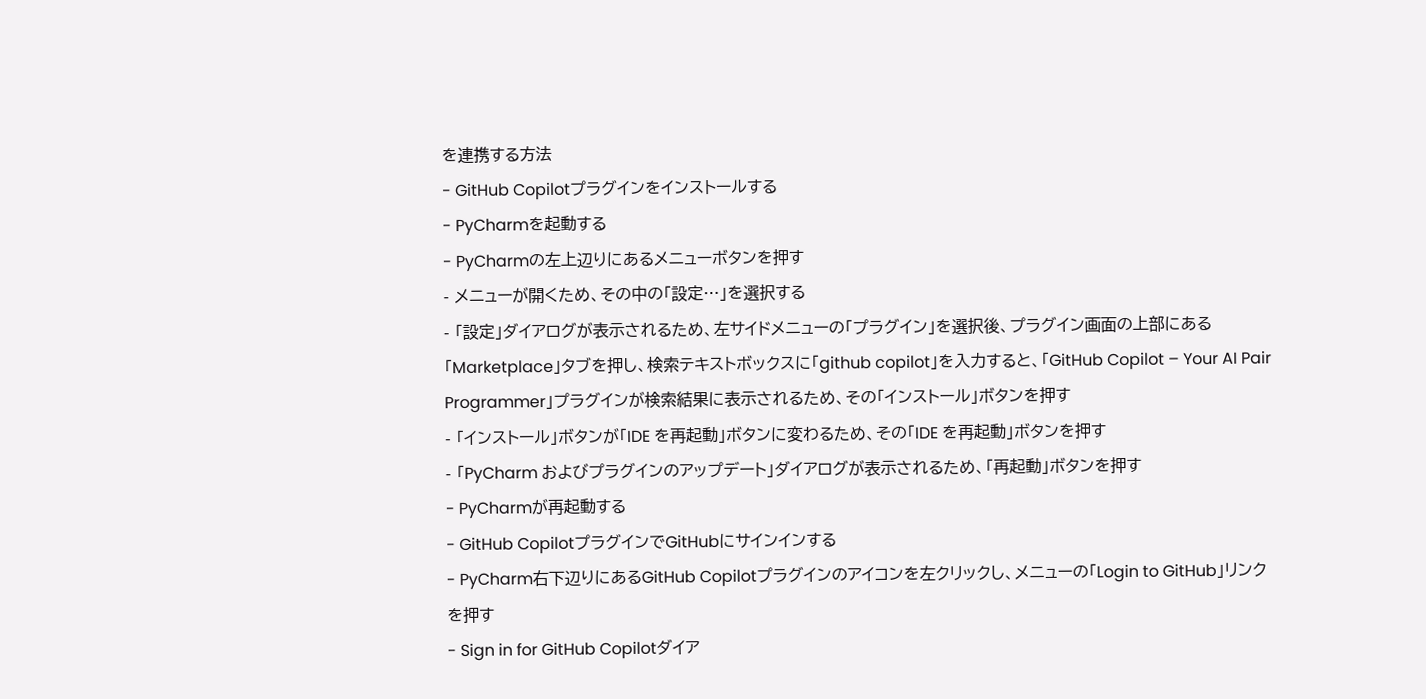を連携する方法
- GitHub Copilotプラグインをインストールする
- PyCharmを起動する
- PyCharmの左上辺りにあるメニューボタンを押す
- メニューが開くため、その中の「設定…」を選択する
- 「設定」ダイアログが表示されるため、左サイドメニューの「プラグイン」を選択後、プラグイン画面の上部にある「Marketplace」タブを押し、検索テキストボックスに「github copilot」を入力すると、「GitHub Copilot – Your AI Pair Programmer」プラグインが検索結果に表示されるため、その「インストール」ボタンを押す
- 「インストール」ボタンが「IDE を再起動」ボタンに変わるため、その「IDE を再起動」ボタンを押す
- 「PyCharm およびプラグインのアップデート」ダイアログが表示されるため、「再起動」ボタンを押す
- PyCharmが再起動する
- GitHub CopilotプラグインでGitHubにサインインする
- PyCharm右下辺りにあるGitHub Copilotプラグインのアイコンを左クリックし、メニューの「Login to GitHub」リンクを押す
- Sign in for GitHub Copilotダイア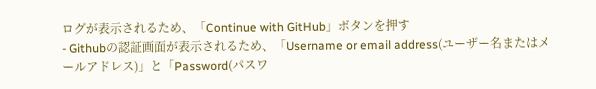ログが表示されるため、「Continue with GitHub」ボタンを押す
- Githubの認証画面が表示されるため、「Username or email address(ユーザー名またはメールアドレス)」と「Password(パスワ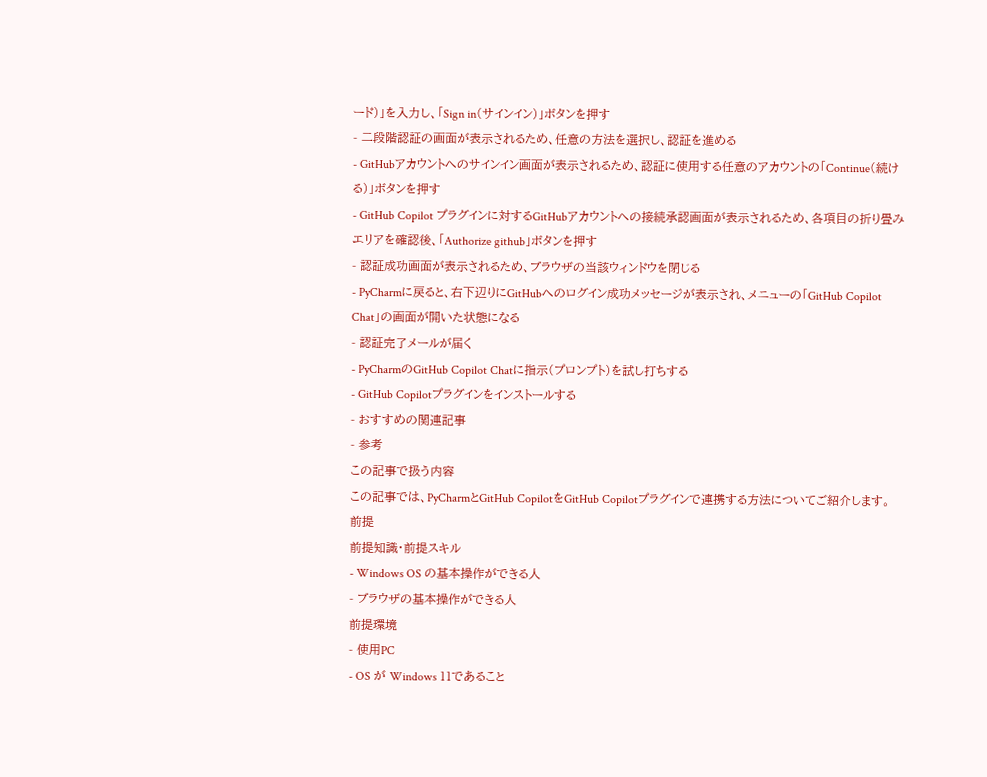ード)」を入力し、「Sign in(サインイン)」ボタンを押す
- 二段階認証の画面が表示されるため、任意の方法を選択し、認証を進める
- GitHubアカウントへのサインイン画面が表示されるため、認証に使用する任意のアカウントの「Continue(続ける)」ボタンを押す
- GitHub Copilot プラグインに対するGitHubアカウントへの接続承認画面が表示されるため、各項目の折り畳みエリアを確認後、「Authorize github」ボタンを押す
- 認証成功画面が表示されるため、ブラウザの当該ウィンドウを閉じる
- PyCharmに戻ると、右下辺りにGitHubへのログイン成功メッセージが表示され、メニューの「GitHub Copilot Chat」の画面が開いた状態になる
- 認証完了メールが届く
- PyCharmのGitHub Copilot Chatに指示(プロンプト)を試し打ちする
- GitHub Copilotプラグインをインストールする
- おすすめの関連記事
- 参考
この記事で扱う内容
この記事では、PyCharmとGitHub CopilotをGitHub Copilotプラグインで連携する方法についてご紹介します。
前提
前提知識・前提スキル
- Windows OS の基本操作ができる人
- ブラウザの基本操作ができる人
前提環境
- 使用PC
- OS が Windows 11であること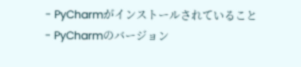- PyCharmがインストールされていること
- PyCharmのバージョン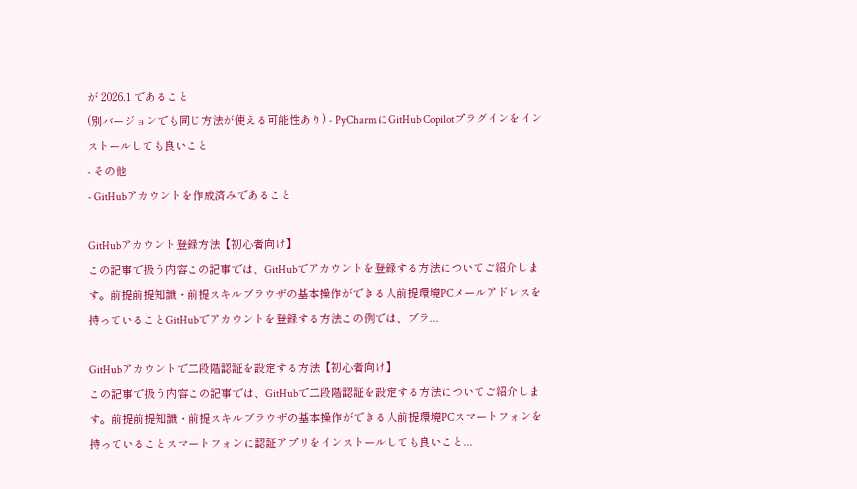が 2026.1 であること
(別バージョンでも同じ方法が使える可能性あり) - PyCharmにGitHub Copilotプラグインをインストールしても良いこと
- その他
- GitHubアカウントを作成済みであること

GitHubアカウント登録方法【初心者向け】
この記事で扱う内容この記事では、GitHubでアカウントを登録する方法についてご紹介します。前提前提知識・前提スキルブラウザの基本操作ができる人前提環境PCメールアドレスを持っていることGitHubでアカウントを登録する方法この例では、ブラ...

GitHubアカウントで二段階認証を設定する方法【初心者向け】
この記事で扱う内容この記事では、GitHubで二段階認証を設定する方法についてご紹介します。前提前提知識・前提スキルブラウザの基本操作ができる人前提環境PCスマートフォンを持っていることスマートフォンに認証アプリをインストールしても良いこと...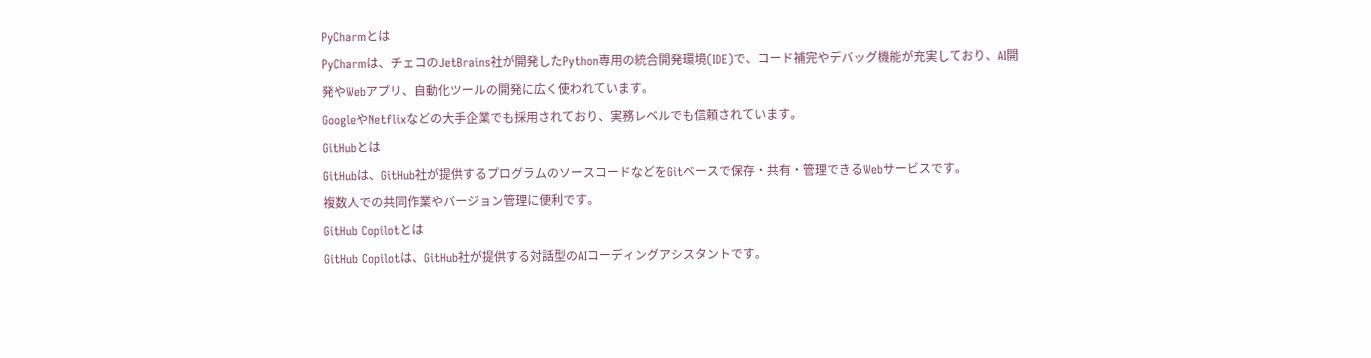PyCharmとは
PyCharmは、チェコのJetBrains社が開発したPython専用の統合開発環境(IDE)で、コード補完やデバッグ機能が充実しており、AI開発やWebアプリ、自動化ツールの開発に広く使われています。
GoogleやNetflixなどの大手企業でも採用されており、実務レベルでも信頼されています。
GitHubとは
GitHubは、GitHub社が提供するプログラムのソースコードなどをGitベースで保存・共有・管理できるWebサービスです。
複数人での共同作業やバージョン管理に便利です。
GitHub Copilotとは
GitHub Copilotは、GitHub社が提供する対話型のAIコーディングアシスタントです。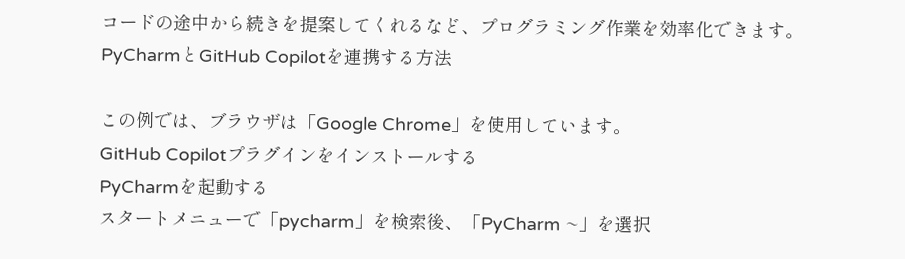コードの途中から続きを提案してくれるなど、プログラミング作業を効率化できます。
PyCharmとGitHub Copilotを連携する方法

この例では、ブラウザは「Google Chrome」を使用しています。
GitHub Copilotプラグインをインストールする
PyCharmを起動する
スタートメニューで「pycharm」を検索後、「PyCharm ~」を選択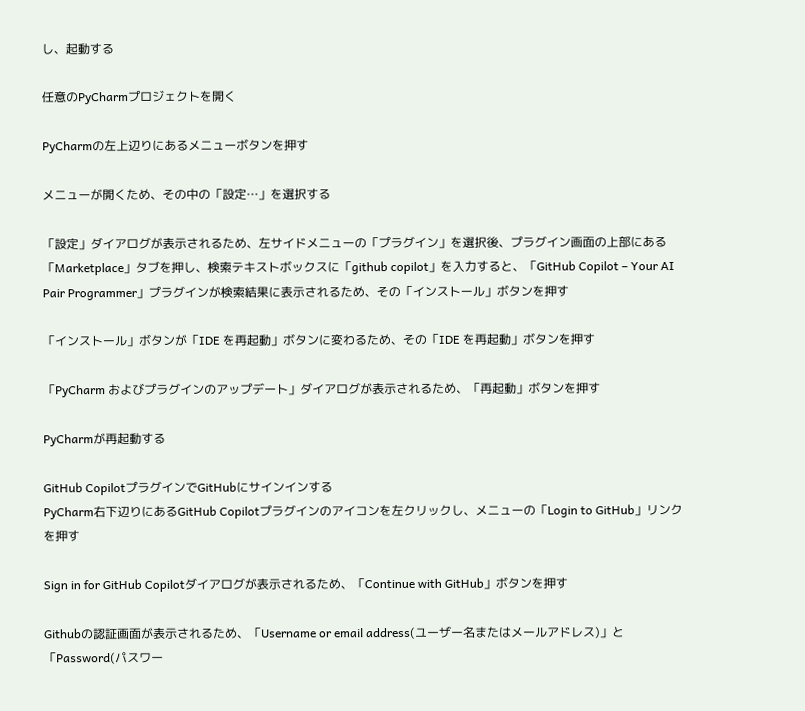し、起動する

任意のPyCharmプロジェクトを開く

PyCharmの左上辺りにあるメニューボタンを押す

メニューが開くため、その中の「設定…」を選択する

「設定」ダイアログが表示されるため、左サイドメニューの「プラグイン」を選択後、プラグイン画面の上部にある「Marketplace」タブを押し、検索テキストボックスに「github copilot」を入力すると、「GitHub Copilot – Your AI Pair Programmer」プラグインが検索結果に表示されるため、その「インストール」ボタンを押す

「インストール」ボタンが「IDE を再起動」ボタンに変わるため、その「IDE を再起動」ボタンを押す

「PyCharm およびプラグインのアップデート」ダイアログが表示されるため、「再起動」ボタンを押す

PyCharmが再起動する

GitHub CopilotプラグインでGitHubにサインインする
PyCharm右下辺りにあるGitHub Copilotプラグインのアイコンを左クリックし、メニューの「Login to GitHub」リンクを押す

Sign in for GitHub Copilotダイアログが表示されるため、「Continue with GitHub」ボタンを押す

Githubの認証画面が表示されるため、「Username or email address(ユーザー名またはメールアドレス)」と「Password(パスワー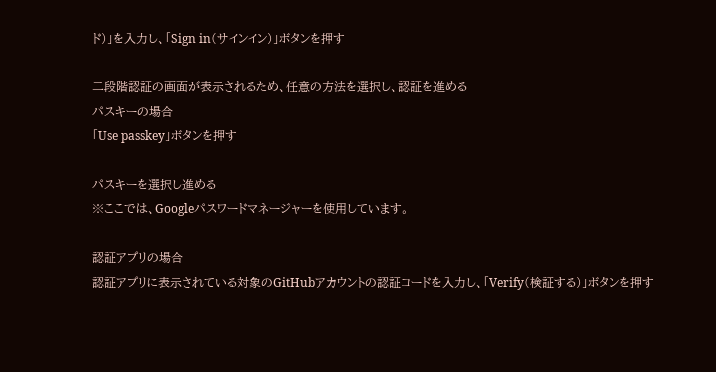ド)」を入力し、「Sign in(サインイン)」ボタンを押す

二段階認証の画面が表示されるため、任意の方法を選択し、認証を進める
パスキーの場合
「Use passkey」ボタンを押す

パスキーを選択し進める
※ここでは、Googleパスワードマネージャーを使用しています。

認証アプリの場合
認証アプリに表示されている対象のGitHubアカウントの認証コードを入力し、「Verify(検証する)」ボタンを押す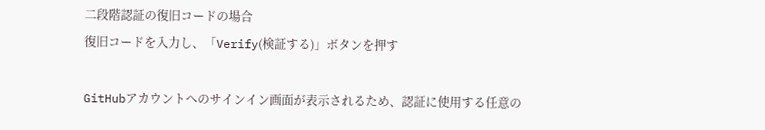二段階認証の復旧コードの場合
復旧コードを入力し、「Verify(検証する)」ボタンを押す

GitHubアカウントへのサインイン画面が表示されるため、認証に使用する任意の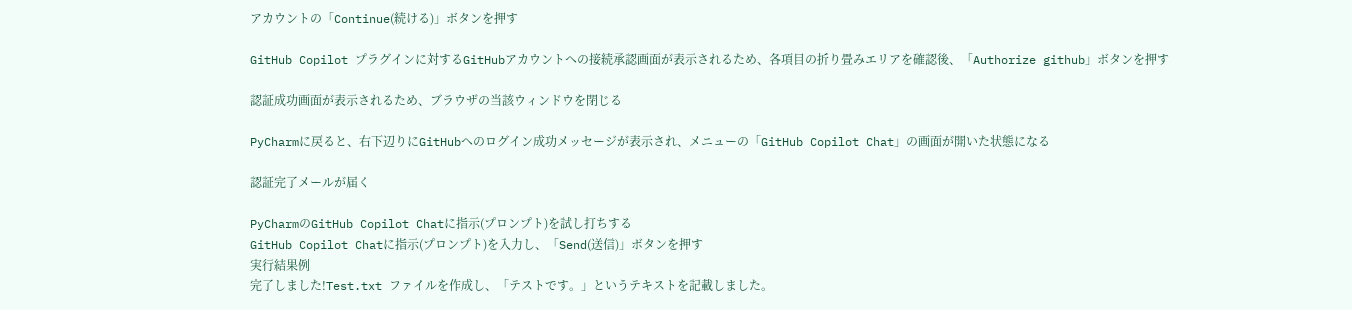アカウントの「Continue(続ける)」ボタンを押す

GitHub Copilot プラグインに対するGitHubアカウントへの接続承認画面が表示されるため、各項目の折り畳みエリアを確認後、「Authorize github」ボタンを押す

認証成功画面が表示されるため、ブラウザの当該ウィンドウを閉じる

PyCharmに戻ると、右下辺りにGitHubへのログイン成功メッセージが表示され、メニューの「GitHub Copilot Chat」の画面が開いた状態になる

認証完了メールが届く

PyCharmのGitHub Copilot Chatに指示(プロンプト)を試し打ちする
GitHub Copilot Chatに指示(プロンプト)を入力し、「Send(送信)」ボタンを押す
実行結果例
完了しました!Test.txt ファイルを作成し、「テストです。」というテキストを記載しました。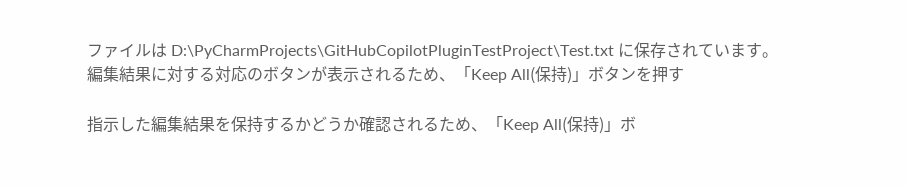ファイルは D:\PyCharmProjects\GitHubCopilotPluginTestProject\Test.txt に保存されています。
編集結果に対する対応のボタンが表示されるため、「Keep All(保持)」ボタンを押す

指示した編集結果を保持するかどうか確認されるため、「Keep All(保持)」ボ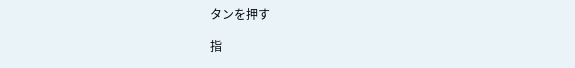タンを押す

指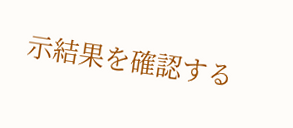示結果を確認する